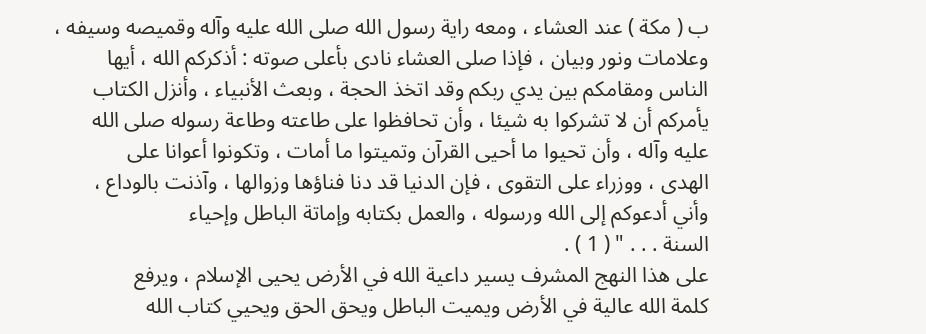ب ( مكة ) عند العشاء ، ومعه راية رسول الله صلى الله عليه وآله وقميصه وسيفه ،
وعلامات ونور وبيان ، فإذا صلى العشاء نادى بأعلى صوته : أذكركم الله ، أيها
الناس ومقامكم بين يدي ربكم وقد اتخذ الحجة ، وبعث الأنبياء ، وأنزل الكتاب
يأمركم أن لا تشركوا به شيئا ، وأن تحافظوا على طاعته وطاعة رسوله صلى الله
عليه وآله ، وأن تحيوا ما أحيى القرآن وتميتوا ما أمات ، وتكونوا أعوانا على
الهدى ، ووزراء على التقوى ، فإن الدنيا قد دنا فناؤها وزوالها ، وآذنت بالوداع ،
وأني أدعوكم إلى الله ورسوله ، والعمل بكتابه وإماتة الباطل وإحياء
السنة . . . " ( 1 ) .
على هذا النهج المشرف يسير داعية الله في الأرض يحيى الإسلام ، ويرفع
كلمة الله عالية في الأرض ويميت الباطل ويحق الحق ويحيي كتاب الله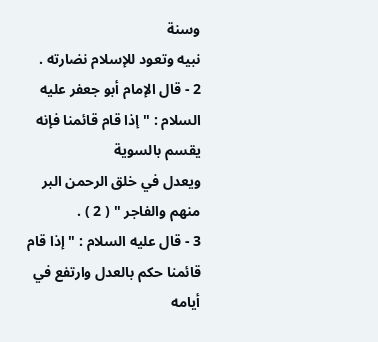وسنة
نبيه وتعود للإسلام نضارته .
2 - قال الإمام أبو جعفر عليه السلام : " إذا قام قائمنا فإنه يقسم بالسوية
ويعدل في خلق الرحمن البر منهم والفاجر " ( 2 ) .
3 - قال عليه السلام : " إذا قام قائمنا حكم بالعدل وارتفع في أيامه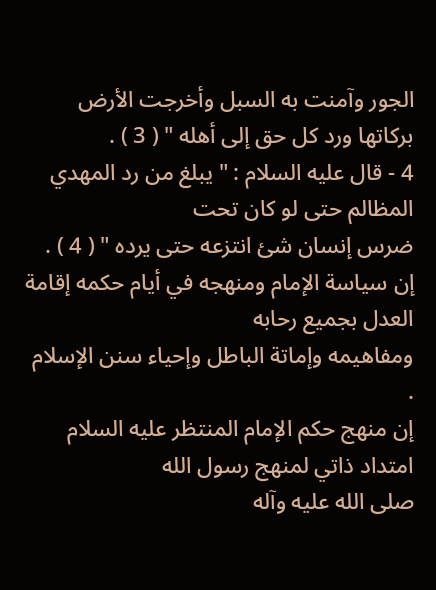الجور وآمنت به السبل وأخرجت الأرض بركاتها ورد كل حق إلى أهله " ( 3 ) .
4 - قال عليه السلام : " يبلغ من رد المهدي المظالم حتى لو كان تحت
ضرس إنسان شئ انتزعه حتى يرده " ( 4 ) .
إن سياسة الإمام ومنهجه في أيام حكمه إقامة العدل بجميع رحابه
ومفاهيمه وإماتة الباطل وإحياء سنن الإسلام .
إن منهج حكم الإمام المنتظر عليه السلام امتداد ذاتي لمنهج رسول الله
صلى الله عليه وآله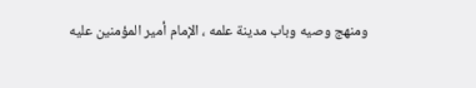ومنهج وصيه وباب مدينة علمه ، الإمام أمير المؤمنين عليه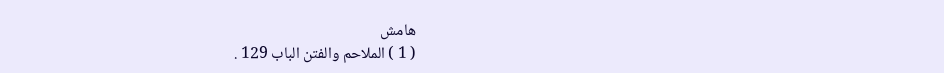هامش
( 1 ) الملاحم والفتن الباب 129 .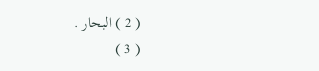( 2 ) البحار .
( 3 )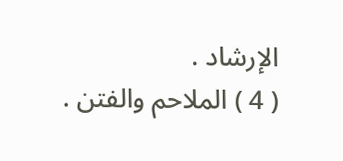الإرشاد .
( 4 ) الملاحم والفتن .